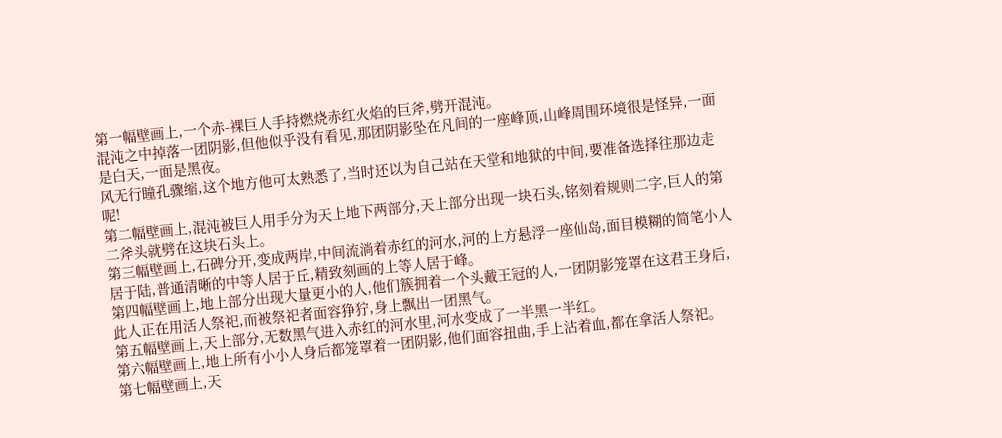第一幅壁画上,一个赤-裸巨人手持燃烧赤红火焰的巨斧,劈开混沌。
混沌之中掉落一团阴影,但他似乎没有看见,那团阴影坠在凡间的一座峰顶,山峰周围环境很是怪异,一面是白天,一面是黑夜。
风无行瞳孔骤缩,这个地方他可太熟悉了,当时还以为自己站在天堂和地狱的中间,要准备选择往那边走呢!
第二幅壁画上,混沌被巨人用手分为天上地下两部分,天上部分出现一块石头,铭刻着规则二字,巨人的第二斧头就劈在这块石头上。
第三幅壁画上,石碑分开,变成两岸,中间流淌着赤红的河水,河的上方悬浮一座仙岛,面目模糊的简笔小人居于陆,普通清晰的中等人居于丘,精致刻画的上等人居于峰。
第四幅壁画上,地上部分出现大量更小的人,他们簇拥着一个头戴王冠的人,一团阴影笼罩在这君王身后,此人正在用活人祭祀,而被祭祀者面容狰狞,身上飘出一团黑气。
第五幅壁画上,天上部分,无数黑气进入赤红的河水里,河水变成了一半黑一半红。
第六幅壁画上,地上所有小小人身后都笼罩着一团阴影,他们面容扭曲,手上沾着血,都在拿活人祭祀。
第七幅壁画上,天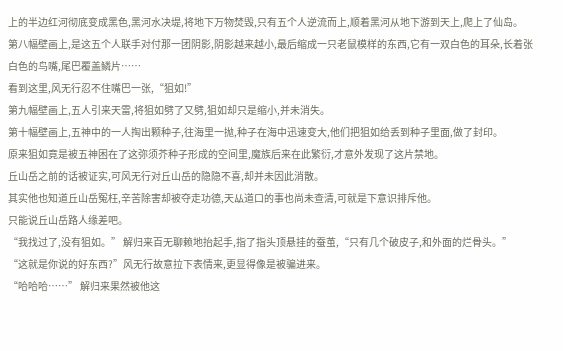上的半边红河彻底变成黑色,黑河水决堤,将地下万物焚毁,只有五个人逆流而上,顺着黑河从地下游到天上,爬上了仙岛。
第八幅壁画上,是这五个人联手对付那一团阴影,阴影越来越小,最后缩成一只老鼠模样的东西,它有一双白色的耳朵,长着张白色的鸟嘴,尾巴覆盖鳞片……
看到这里,风无行忍不住嘴巴一张,“狙如!”
第九幅壁画上,五人引来天雷,将狙如劈了又劈,狙如却只是缩小,并未消失。
第十幅壁画上,五神中的一人掏出颗种子,往海里一抛,种子在海中迅速变大,他们把狙如给丢到种子里面,做了封印。
原来狙如竟是被五神困在了这弥须芥种子形成的空间里,魔族后来在此繁衍,才意外发现了这片禁地。
丘山岳之前的话被证实,可风无行对丘山岳的隐隐不喜,却并未因此消散。
其实他也知道丘山岳冤枉,辛苦除害却被夺走功德,天厸道口的事也尚未查清,可就是下意识排斥他。
只能说丘山岳路人缘差吧。
“我找过了,没有狙如。” 解归来百无聊赖地抬起手,指了指头顶悬挂的蚕茧,“只有几个破皮子,和外面的烂骨头。”
“这就是你说的好东西?”风无行故意拉下表情来,更显得像是被骗进来。
“哈哈哈……” 解归来果然被他这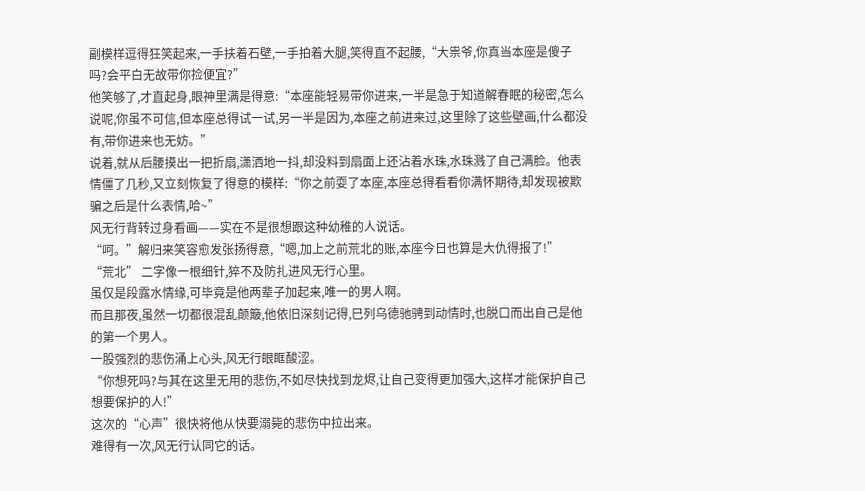副模样逗得狂笑起来,一手扶着石壁,一手拍着大腿,笑得直不起腰,“大祟爷,你真当本座是傻子吗?会平白无故带你捡便宜?”
他笑够了,才直起身,眼神里满是得意:“本座能轻易带你进来,一半是急于知道解春眠的秘密,怎么说呢,你虽不可信,但本座总得试一试,另一半是因为,本座之前进来过,这里除了这些壁画,什么都没有,带你进来也无妨。”
说着,就从后腰摸出一把折扇,潇洒地一抖,却没料到扇面上还沾着水珠,水珠溅了自己满脸。他表情僵了几秒,又立刻恢复了得意的模样:“你之前耍了本座,本座总得看看你满怀期待,却发现被欺骗之后是什么表情,哈~”
风无行背转过身看画——实在不是很想跟这种幼稚的人说话。
“呵。”解归来笑容愈发张扬得意,“嗯,加上之前荒北的账,本座今日也算是大仇得报了!”
“荒北” 二字像一根细针,猝不及防扎进风无行心里。
虽仅是段露水情缘,可毕竟是他两辈子加起来,唯一的男人啊。
而且那夜,虽然一切都很混乱颠簸,他依旧深刻记得,巳列乌德驰骋到动情时,也脱口而出自己是他的第一个男人。
一股强烈的悲伤涌上心头,风无行眼眶酸涩。
“你想死吗?与其在这里无用的悲伤,不如尽快找到龙烬,让自己变得更加强大,这样才能保护自己想要保护的人!”
这次的“心声”很快将他从快要溺毙的悲伤中拉出来。
难得有一次,风无行认同它的话。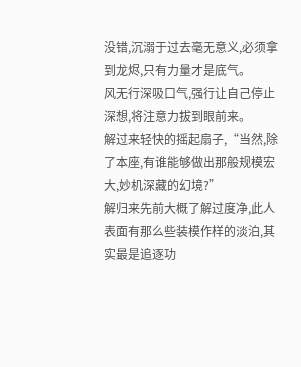没错,沉溺于过去毫无意义,必须拿到龙烬,只有力量才是底气。
风无行深吸口气,强行让自己停止深想,将注意力拔到眼前来。
解过来轻快的摇起扇子,“当然,除了本座,有谁能够做出那般规模宏大,妙机深藏的幻境?”
解归来先前大概了解过度净,此人表面有那么些装模作样的淡泊,其实最是追逐功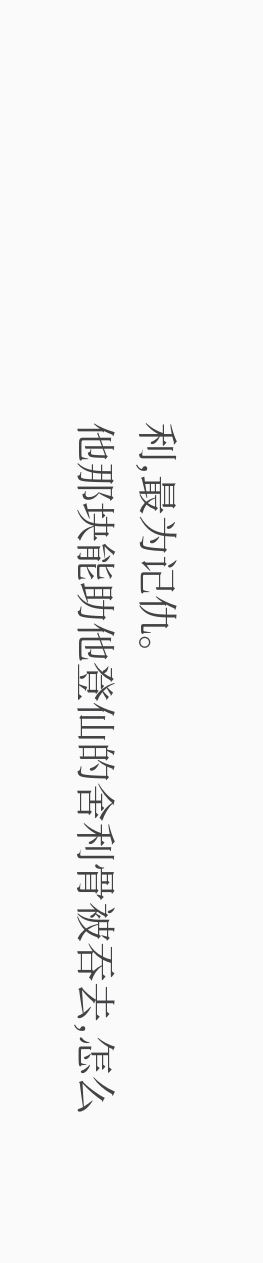利,最为记仇。
他那块能助他登仙的舍利骨被吞去,怎么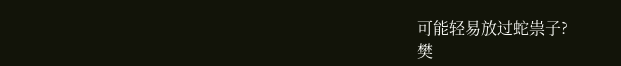可能轻易放过蛇祟子?
樊